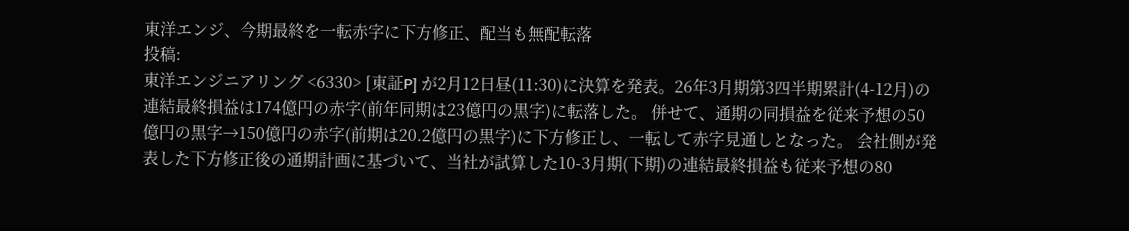東洋エンジ、今期最終を一転赤字に下方修正、配当も無配転落
投稿:
東洋エンジニアリング <6330> [東証P] が2月12日昼(11:30)に決算を発表。26年3月期第3四半期累計(4-12月)の連結最終損益は174億円の赤字(前年同期は23億円の黒字)に転落した。 併せて、通期の同損益を従来予想の50億円の黒字→150億円の赤字(前期は20.2億円の黒字)に下方修正し、一転して赤字見通しとなった。 会社側が発表した下方修正後の通期計画に基づいて、当社が試算した10-3月期(下期)の連結最終損益も従来予想の80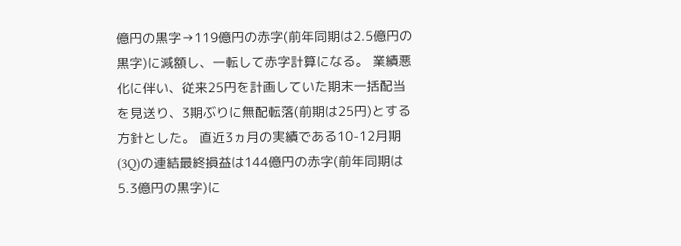億円の黒字→119億円の赤字(前年同期は2.5億円の黒字)に減額し、一転して赤字計算になる。 業績悪化に伴い、従来25円を計画していた期末一括配当を見送り、3期ぶりに無配転落(前期は25円)とする方針とした。 直近3ヵ月の実績である10-12月期(3Q)の連結最終損益は144億円の赤字(前年同期は5.3億円の黒字)に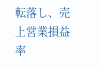転落し、売上営業損益率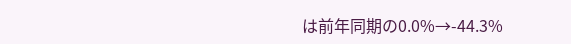は前年同期の0.0%→-44.3%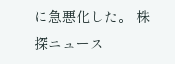に急悪化した。 株探ニュース